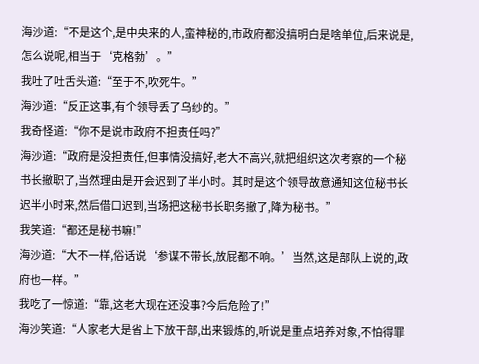海沙道:“不是这个,是中央来的人,蛮神秘的,市政府都没搞明白是啥单位,后来说是,怎么说呢,相当于‘克格勃’。”
我吐了吐舌头道:“至于不,吹死牛。”
海沙道:“反正这事,有个领导丢了乌纱的。”
我奇怪道:“你不是说市政府不担责任吗?”
海沙道:“政府是没担责任,但事情没搞好,老大不高兴,就把组织这次考察的一个秘书长撤职了,当然理由是开会迟到了半小时。其时是这个领导故意通知这位秘书长迟半小时来,然后借口迟到,当场把这秘书长职务撤了,降为秘书。”
我笑道:“都还是秘书嘛!”
海沙道:“大不一样,俗话说‘参谋不带长,放屁都不响。’当然,这是部队上说的,政府也一样。”
我吃了一惊道:“靠,这老大现在还没事?今后危险了!”
海沙笑道:“人家老大是省上下放干部,出来锻炼的,听说是重点培养对象,不怕得罪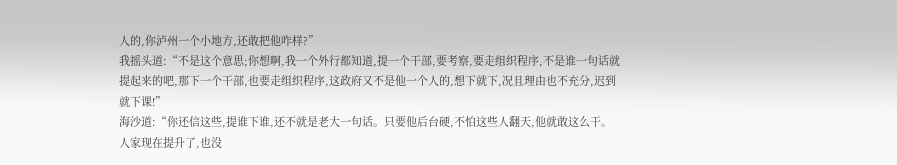人的,你泸州一个小地方,还敢把他咋样?”
我摇头道:“不是这个意思;你想啊,我一个外行都知道,提一个干部,要考察,要走组织程序,不是谁一句话就提起来的吧,那下一个干部,也要走组织程序,这政府又不是他一个人的,想下就下,况且理由也不充分,迟到就下课!”
海沙道:“你还信这些,提谁下谁,还不就是老大一句话。只要他后台硬,不怕这些人翻天,他就敢这么干。人家现在提升了,也没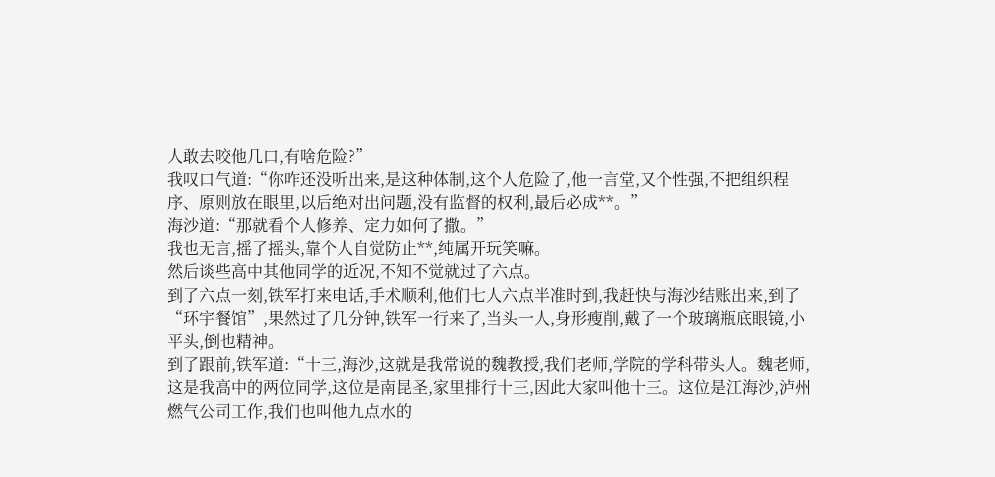人敢去咬他几口,有啥危险?”
我叹口气道:“你咋还没听出来,是这种体制,这个人危险了,他一言堂,又个性强,不把组织程序、原则放在眼里,以后绝对出问题,没有监督的权利,最后必成**。”
海沙道:“那就看个人修养、定力如何了撒。”
我也无言,摇了摇头,靠个人自觉防止**,纯属开玩笑嘛。
然后谈些高中其他同学的近况,不知不觉就过了六点。
到了六点一刻,铁军打来电话,手术顺利,他们七人六点半准时到,我赶快与海沙结账出来,到了“环宇餐馆”,果然过了几分钟,铁军一行来了,当头一人,身形瘦削,戴了一个玻璃瓶底眼镜,小平头,倒也精神。
到了跟前,铁军道:“十三,海沙,这就是我常说的魏教授,我们老师,学院的学科带头人。魏老师,这是我高中的两位同学,这位是南昆圣,家里排行十三,因此大家叫他十三。这位是江海沙,泸州燃气公司工作,我们也叫他九点水的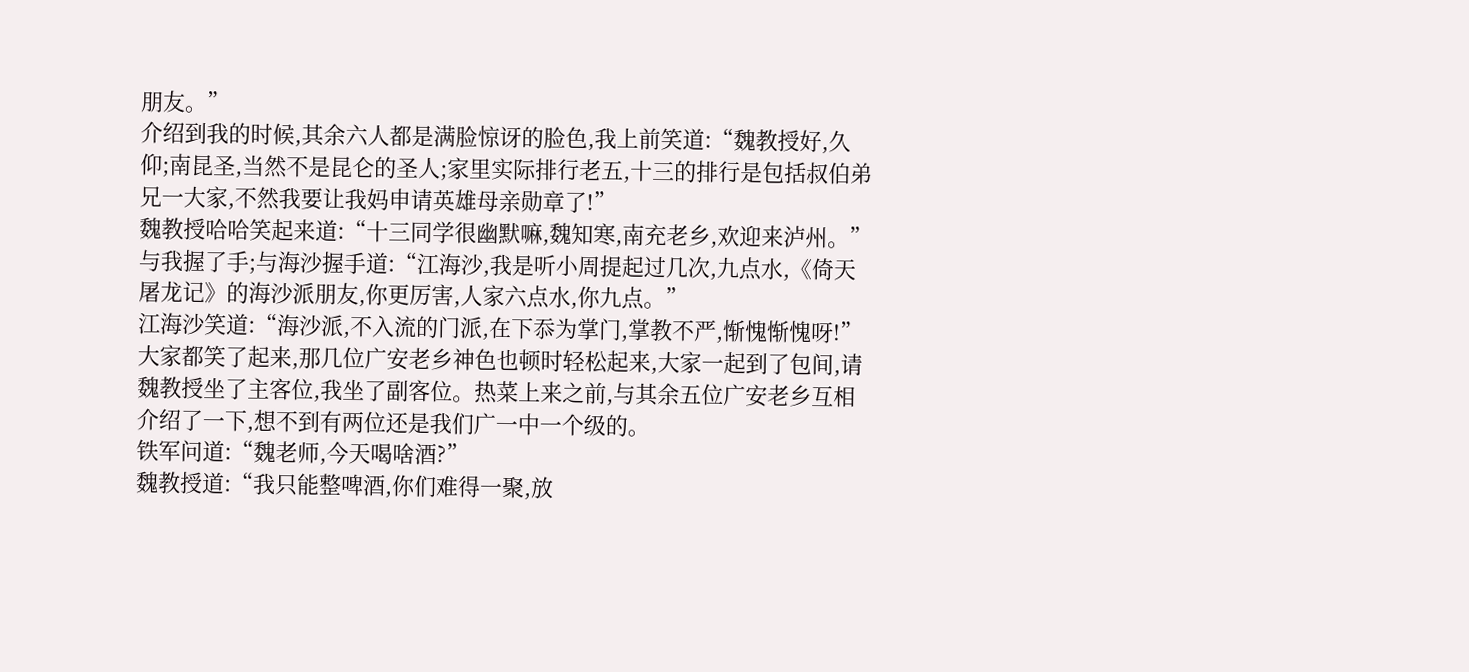朋友。”
介绍到我的时候,其余六人都是满脸惊讶的脸色,我上前笑道:“魏教授好,久仰;南昆圣,当然不是昆仑的圣人;家里实际排行老五,十三的排行是包括叔伯弟兄一大家,不然我要让我妈申请英雄母亲勋章了!”
魏教授哈哈笑起来道:“十三同学很幽默嘛,魏知寒,南充老乡,欢迎来泸州。”与我握了手;与海沙握手道:“江海沙,我是听小周提起过几次,九点水,《倚天屠龙记》的海沙派朋友,你更厉害,人家六点水,你九点。”
江海沙笑道:“海沙派,不入流的门派,在下忝为掌门,掌教不严,惭愧惭愧呀!”
大家都笑了起来,那几位广安老乡神色也顿时轻松起来,大家一起到了包间,请魏教授坐了主客位,我坐了副客位。热菜上来之前,与其余五位广安老乡互相介绍了一下,想不到有两位还是我们广一中一个级的。
铁军问道:“魏老师,今天喝啥酒?”
魏教授道:“我只能整啤酒,你们难得一聚,放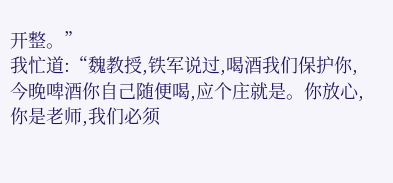开整。”
我忙道:“魏教授,铁军说过,喝酒我们保护你,今晚啤酒你自己随便喝,应个庄就是。你放心,你是老师,我们必须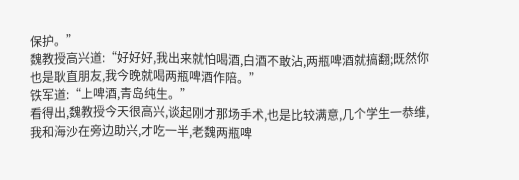保护。”
魏教授高兴道:“好好好,我出来就怕喝酒,白酒不敢沾,两瓶啤酒就搞翻;既然你也是耿直朋友,我今晚就喝两瓶啤酒作陪。”
铁军道:“上啤酒,青岛纯生。”
看得出,魏教授今天很高兴,谈起刚才那场手术,也是比较满意,几个学生一恭维,我和海沙在旁边助兴,才吃一半,老魏两瓶啤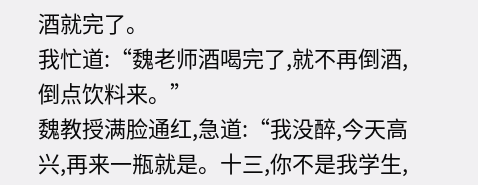酒就完了。
我忙道:“魏老师酒喝完了,就不再倒酒,倒点饮料来。”
魏教授满脸通红,急道:“我没醉,今天高兴,再来一瓶就是。十三,你不是我学生,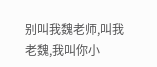别叫我魏老师,叫我老魏,我叫你小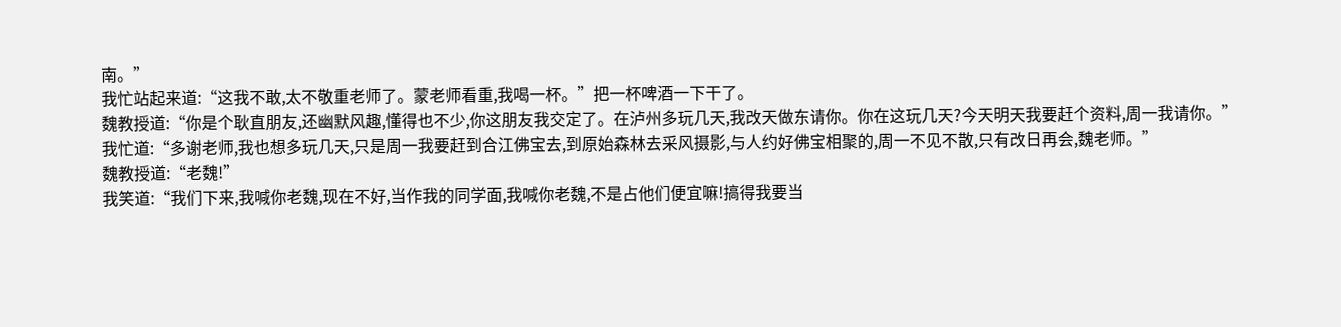南。”
我忙站起来道:“这我不敢,太不敬重老师了。蒙老师看重,我喝一杯。”把一杯啤酒一下干了。
魏教授道:“你是个耿直朋友,还幽默风趣,懂得也不少,你这朋友我交定了。在泸州多玩几天,我改天做东请你。你在这玩几天?今天明天我要赶个资料,周一我请你。”
我忙道:“多谢老师,我也想多玩几天,只是周一我要赶到合江佛宝去,到原始森林去采风摄影,与人约好佛宝相聚的,周一不见不散,只有改日再会,魏老师。”
魏教授道:“老魏!”
我笑道:“我们下来,我喊你老魏,现在不好,当作我的同学面,我喊你老魏,不是占他们便宜嘛!搞得我要当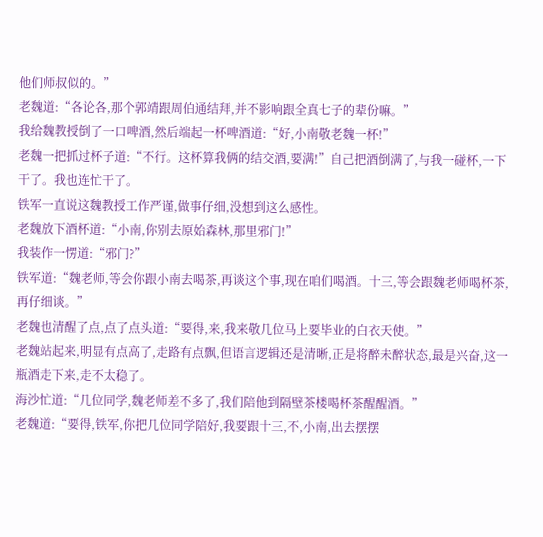他们师叔似的。”
老魏道:“各论各,那个郭靖跟周伯通结拜,并不影响跟全真七子的辈份嘛。”
我给魏教授倒了一口啤酒,然后端起一杯啤酒道:“好,小南敬老魏一杯!”
老魏一把抓过杯子道:“不行。这杯算我俩的结交酒,要满!”自己把酒倒满了,与我一碰杯,一下干了。我也连忙干了。
铁军一直说这魏教授工作严谨,做事仔细,没想到这么感性。
老魏放下酒杯道:“小南,你别去原始森林,那里邪门!”
我装作一愣道:“邪门?”
铁军道:“魏老师,等会你跟小南去喝茶,再谈这个事,现在咱们喝酒。十三,等会跟魏老师喝杯茶,再仔细谈。”
老魏也清醒了点,点了点头道:“要得,来,我来敬几位马上要毕业的白衣天使。”
老魏站起来,明显有点高了,走路有点飘,但语言逻辑还是清晰,正是将醉未醉状态,最是兴奋,这一瓶酒走下来,走不太稳了。
海沙忙道:“几位同学,魏老师差不多了,我们陪他到隔壁茶楼喝杯茶醒醒酒。”
老魏道:“要得,铁军,你把几位同学陪好,我要跟十三,不,小南,出去摆摆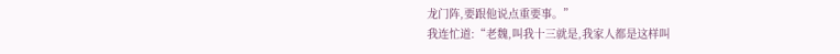龙门阵,要跟他说点重要事。”
我连忙道:“老魏,叫我十三就是,我家人都是这样叫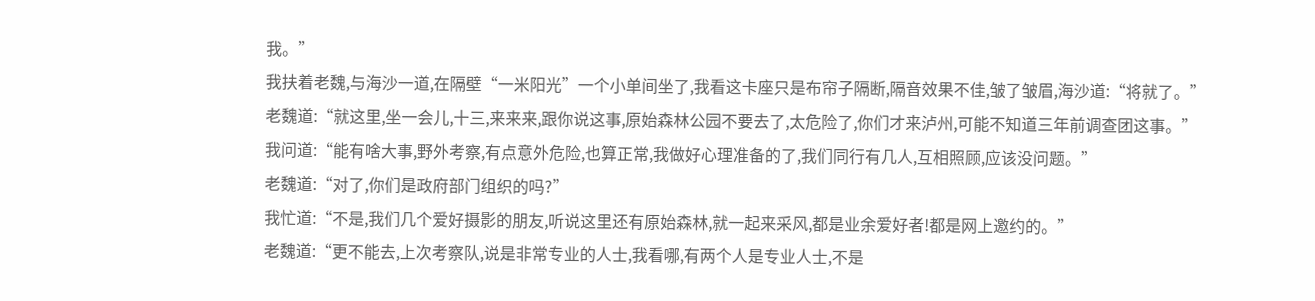我。”
我扶着老魏,与海沙一道,在隔壁“一米阳光”一个小单间坐了,我看这卡座只是布帘子隔断,隔音效果不佳,皱了皱眉,海沙道:“将就了。”
老魏道:“就这里,坐一会儿,十三,来来来,跟你说这事,原始森林公园不要去了,太危险了,你们才来泸州,可能不知道三年前调查团这事。”
我问道:“能有啥大事,野外考察,有点意外危险,也算正常,我做好心理准备的了,我们同行有几人,互相照顾,应该没问题。”
老魏道:“对了,你们是政府部门组织的吗?”
我忙道:“不是,我们几个爱好摄影的朋友,听说这里还有原始森林,就一起来采风,都是业余爱好者!都是网上邀约的。”
老魏道:“更不能去,上次考察队,说是非常专业的人士,我看哪,有两个人是专业人士,不是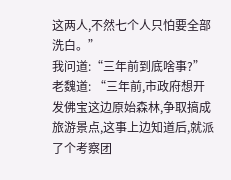这两人,不然七个人只怕要全部洗白。”
我问道:“三年前到底啥事?”
老魏道: “三年前,市政府想开发佛宝这边原始森林,争取搞成旅游景点,这事上边知道后,就派了个考察团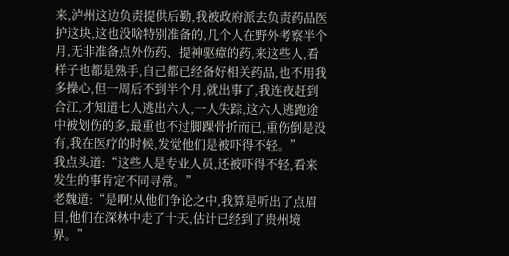来,泸州这边负责提供后勤,我被政府派去负责药品医护这块,这也没啥特别准备的,几个人在野外考察半个月,无非准备点外伤药、提神驱瘴的药,来这些人,看样子也都是熟手,自己都已经备好相关药品,也不用我多操心,但一周后不到半个月,就出事了,我连夜赶到合江,才知道七人逃出六人,一人失踪,这六人逃跑途中被划伤的多,最重也不过脚踝骨折而已,重伤倒是没有,我在医疗的时候,发觉他们是被吓得不轻。”
我点头道:“这些人是专业人员,还被吓得不轻,看来发生的事肯定不同寻常。”
老魏道:“是啊!从他们争论之中,我算是听出了点眉目,他们在深林中走了十天,估计已经到了贵州境界。”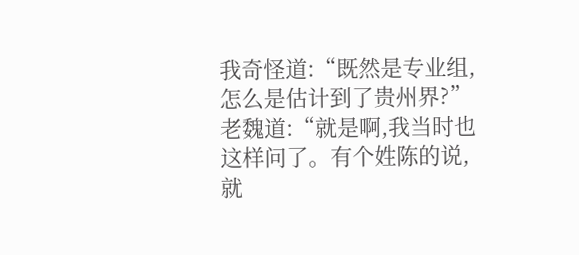我奇怪道:“既然是专业组,怎么是估计到了贵州界?”
老魏道:“就是啊,我当时也这样问了。有个姓陈的说,就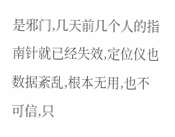是邪门,几天前几个人的指南针就已经失效,定位仪也数据紊乱,根本无用,也不可信,只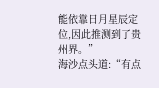能依靠日月星辰定位,因此推测到了贵州界。”
海沙点头道:“有点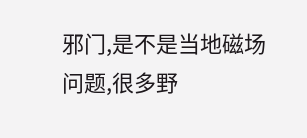邪门,是不是当地磁场问题,很多野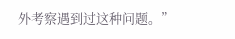外考察遇到过这种问题。”